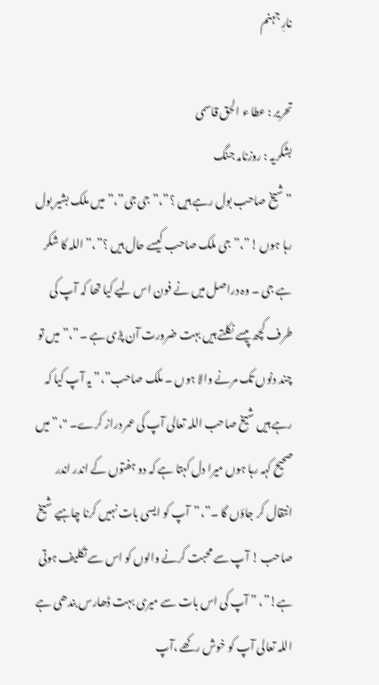نارِ جہنم

تحریر : عطا ء الحق قاسمی
بشکریہ : روزنامہ جنگ
” شیخ صاحب بول رہے ہیں ؟”،”جی جی”،” میں ملک بشیر بول رہا ہوں !”،” جی ملک صاحب کیسے حال ہیں ؟”،”اللہ کا شکر ہے جی ۔ وہ دراصل میں نے فون اس لیے کیا تھا کہ آپ کی طرف کچھ پیسے نکلتے ہیں بہت ضرورت آن پڑی ہے ۔”،” میں تو چند دنوں تک مرنے والا ہوں ۔ ملک صاحب”،” یہ آپ کیا کہ رہے ہیں شیخ صاحب اللہ تعالی آپ کی عمر دراز کرے۔ "،”میں صحیح کہہ رہا ہوں میرا دل کہتا ہے کہ دو ہفتوں کے اندر اندر انتقال کر جاؤں گا ۔”،”آپ کو ایسی بات نہیں کرنا چاہیے شیخ صاحب ! آپ سے محبت کرنے والوں کو اس سے تکلیف ہوتی ہے!”، ” آپ کی اس بات سے میری بہت ڈھارس بندھی ہے اللہ تعالی آپ کو خوش رکھے ،آپ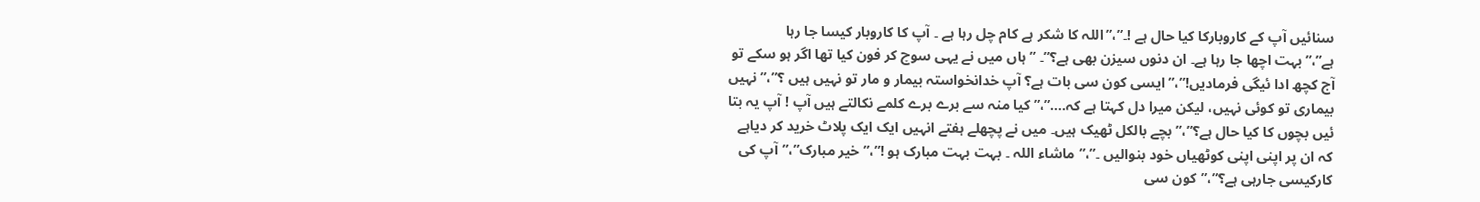سنائیں آپ کے کاروبارکا کیا حال ہے !۔”،”اللہ کا شکر ہے کام چل رہا ہے ۔ آپ کا کاروبار کیسا جا رہا ہے”،”بہت اچھا جا رہا ہے۔ ان دنوں سیزن بھی ہے؟”۔ ” ہاں میں نے یہی سوچ کر فون کیا تھا اگر ہو سکے تو آج کچھ ادا ئیگی فرمادیں!”،”ایسی کون سی بات ہے؟ آپ خدانخواستہ بیمار و مار تو نہیں ہیں ؟”،” نہیں بیماری تو کوئی نہیں، لیکن میرا دل کہتا ہے کہ….”،” کیا منہ سے برے برے کلمے نکالتے ہیں آپ ! آپ یہ بتا ئیں بچوں کا کیا حال ہے؟”،” بچے بالکل ٹھیک ہیں۔ میں نے پچھلے ہفتے انہیں ایک ایک پلاٹ خرید کر دیاہے کہ ان پر اپنی اپنی کوٹھیاں خود بنوالیں ۔”،”ماشاء اللہ ۔ بہت بہت مبارک ہو !”،”خیر مبارک”،”آپ کی کارکیسی جارہی ہے؟”،”کون سی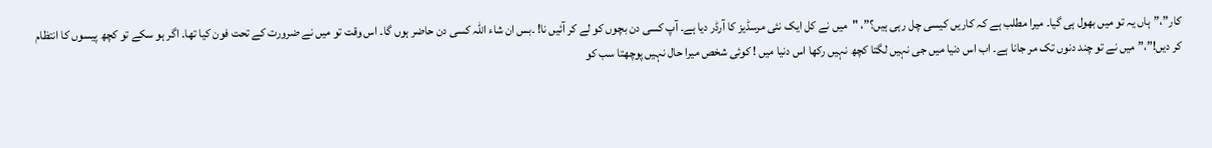کار”،”ہاں یہ تو میں بھول ہی گیا۔ میرا مطلب ہے کہ کاریں کیسی چل رہی ہیں؟”، "میں نے کل ایک نئی مرسڈیز کا آرڈر دیا ہے۔ آپ کسی دن بچوں کو لے کر آئیں نا! ۔بس ان شاء اللہ کسی دن حاضر ہوں گا۔ اس وقت تو میں نے ضرورت کے تحت فون کیا تھا۔ اگر ہو سکے تو کچھ پیسوں کا انتظام کر دیں!”،” میں نے تو چند دنوں تک مر جانا ہے۔ اب اس دنیا میں جی نہیں لگتا کچھ نہیں رکھا اس دنیا میں ! کوئی شخص میرا حال نہیں پوچھتا سب کو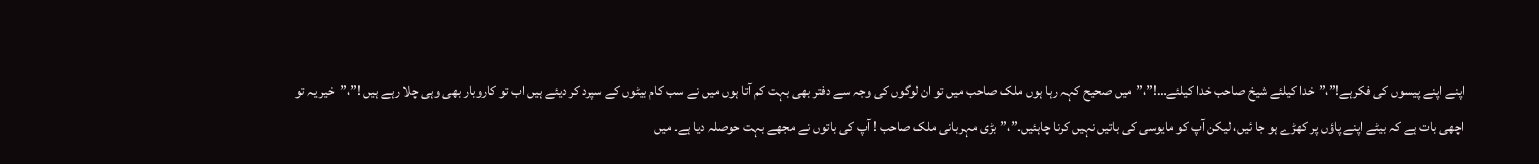اپنے اپنے پیسوں کی فکرہے!”،”خدا کیلئے شیخ صاحب خدا کیلئے…!”،”میں صحیح کہہ رہا ہوں ملک صاحب میں تو ان لوگوں کی وجہ سے دفتر بھی بہت کم آتا ہوں میں نے سب کام بیٹوں کے سپرد کر دیئے ہیں اب تو کاروبار بھی وہی چلا رہے ہیں !”،”خیر یہ تو اچھی بات ہے کہ بیٹے اپنے پاؤں پر کھڑے ہو جا ئیں، لیکن آپ کو مایوسی کی باتیں نہیں کرنا چاہئیں۔”،”بڑی مہربانی ملک صاحب ! آپ کی باتوں نے مجھے بہت حوصلہ دیا ہے۔ میں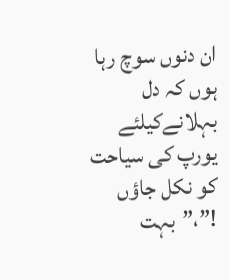ان دنوں سوچ رہا ہوں کہ دل بہلانےکیلئے یورپ کی سیاحت کو نکل جاؤں !”،”بہت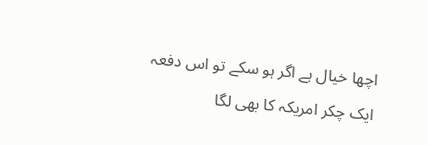اچھا خیال ہے اگر ہو سکے تو اس دفعہ ایک چکر امریکہ کا بھی لگا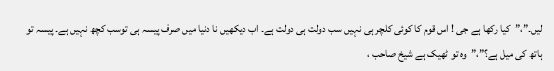لیں۔”،”کیا رکھا ہے جی ! اس قوم کا کوئی کلچر ہی نہیں سب دولت ہی دولت ہے۔ اب دیکھیں نا دنیا میں صرف پیسہ ہی توسب کچھ نہیں ہے۔ پیسہ تو ہاتھ کی میل ہے؟”،”وہ تو ٹھیک ہے شیخ صاحب ،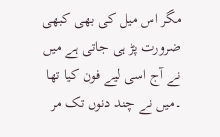مگر اس میل کی بھی کبھی ضرورت پڑ ہی جاتی ہے میں نے آج اسی لیے فون کیا تھا ۔میں نے چند دنوں تک مر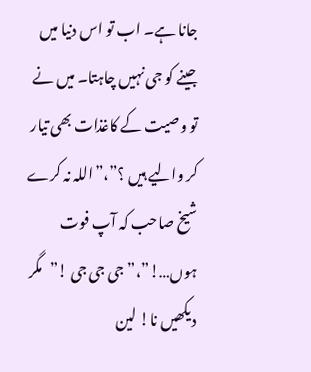جانا ہے۔ اب تو اس دنیا میں جینے کو جی نہیں چاہتا۔ میں نے تو وصیت کے کاغذات بھی تیار کر والیے ہیں ؟”،”اللہ نہ کرے شیخ صاحب کہ آپ فوت ہوں…!”،” جی جی جی !”مگر دیکھیں نا! لین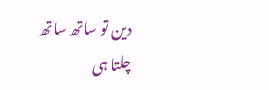دین تو ساتھ ساتھ چلتا ہی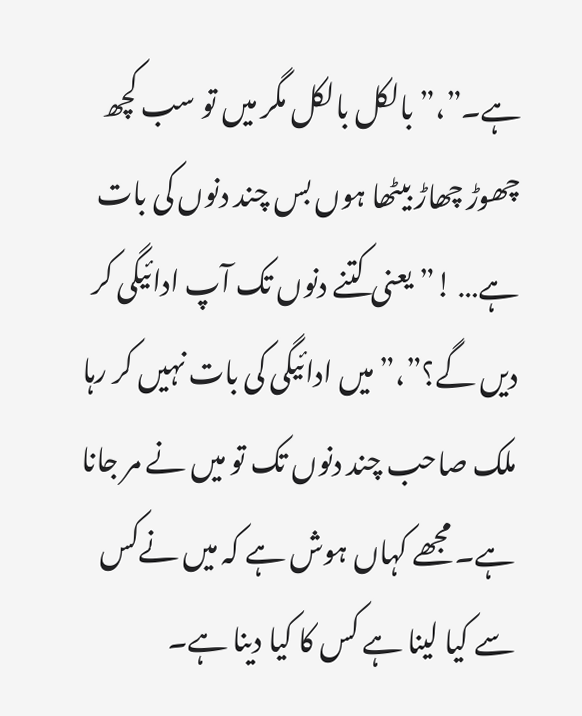ہے۔”،” بالکل بالکل مگر میں تو سب کچھ چھوڑ چھاڑ بیٹھا ہوں بس چند دنوں کی بات ہے… !” یعنی کتنے دنوں تک آپ ادائیگی کر دیں گے؟”،”میں ادائیگی کی بات نہیں کر رہا ملک صاحب چند دنوں تک تو میں نے مر جانا ہے۔ مجھے کہاں ہوش ہے کہ میں نےکس سے کیا لینا ہے کس کا کیا دینا ہے۔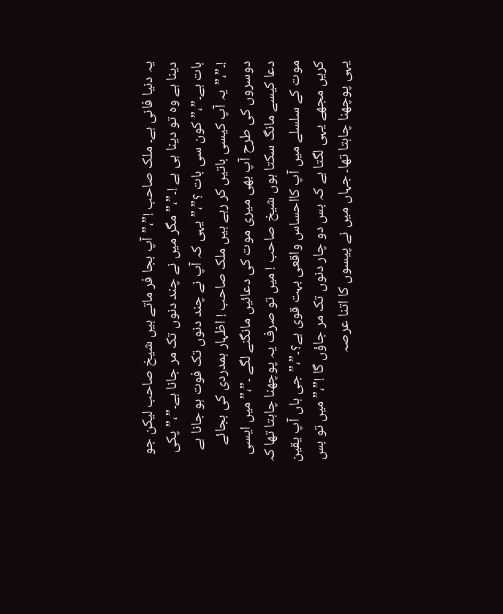یہ دنیا فانی ہے۔ ملک صاحب !”،”آپ بجا فر ماتے ہیں شیخ صاحب لیکن جو دینا ہے وہ تو دینا ہی ہے !۔”،”مگر میں نے چند دنوں تک مر جانا ہے۔”،”پکی بات ہے۔”،”کون سی بات ؟”،”یہی کہ آپ نے چند دنوں تک فوت ہو جانا ہے !۔”،”یہ آپ کیسی باتیں کر رہے ہیں ملک صاحب ! اظہار ہمدردی کی بجائے دوسروں کی طرح آپ بھی میری موت کی دعائیں مانگنے لگے ۔”،”میں ایسی دعا کیسے مانگ سکتا ہوں شیخ صاحب ! میں تو صرف یہ پوچھنا چاہتا تھا کہ موت کے سلسلے میں آپ کااحساس واقعی بہت قوی ہے؟۔”،”جی ہاں آپ یقین کریں مجھے یہی لگتا ہے کہ بس دو چار دنوں تک مر جاؤں گا !”،”میں تو بس یہی پوچھنا چاہتا تھا۔ جہاں میں نے پیسوں کا اتنا عرصہ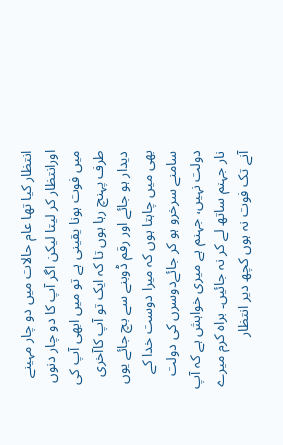انتظار کیا تھا عام حالات میں دو چار مہینے اورانتظار کر لیتا لیکن اگر آپ کا دو چار دنوں میں فوت ہونا یقینی ہے تو میں ابھی آپ کی طرف پہنچ رہا ہوں تا کہ ایک تو آپ کاآخری دیدار ہو جائے اور رقم ڈوبنے سے بچ جائے یوں بھی میں چاہتا ہوں کہ میرا دوست خدا کے سامنے سرخرو ہو کر جائےدوسرں کی دولت دولت نہیں، جہنم ہے میری خواہش ہے کہ آپ نار جہنم ساتھ لے کر نہ جائیں۔ براہ کرم میرے آنے تک فوت نہ ہوں کچھ دیر انتظار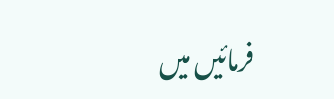فرمائیں میں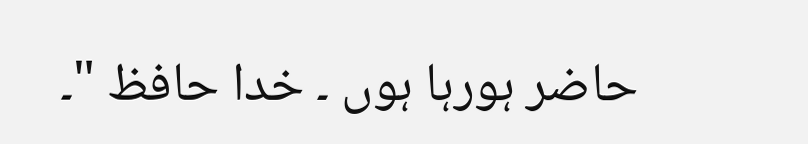حاضر ہورہا ہوں ۔ خدا حافظ "۔